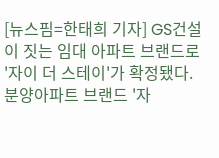[뉴스핌=한태희 기자] GS건설이 짓는 임대 아파트 브랜드로 '자이 더 스테이'가 확정됐다.
분양아파트 브랜드 '자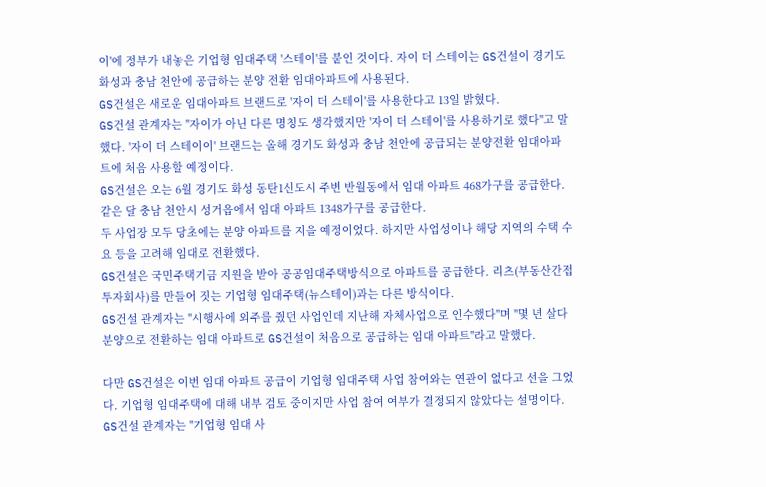이'에 정부가 내놓은 기업형 임대주택 '스테이'를 붙인 것이다. 자이 더 스테이는 GS건설이 경기도 화성과 충남 천안에 공급하는 분양 전환 임대아파트에 사용된다.
GS건설은 새로운 임대아파트 브랜드로 '자이 더 스테이'를 사용한다고 13일 밝혔다.
GS건설 관계자는 "자이가 아닌 다른 명칭도 생각했지만 '자이 더 스테이'를 사용하기로 했다"고 말했다. '자이 더 스테이이' 브랜드는 올해 경기도 화성과 충남 천안에 공급되는 분양전환 임대아파트에 처음 사용할 예정이다.
GS건설은 오는 6월 경기도 화성 동탄1신도시 주변 반월동에서 임대 아파트 468가구를 공급한다. 같은 달 충남 천안시 성거읍에서 임대 아파트 1348가구를 공급한다.
두 사업장 모두 당초에는 분양 아파트를 지을 예정이었다. 하지만 사업성이나 해당 지역의 수택 수요 등을 고려해 임대로 전환했다.
GS건설은 국민주택기금 지원을 받아 공공임대주택방식으로 아파트를 공급한다. 리츠(부동산간접투자회사)를 만들어 짓는 기업형 임대주택(뉴스테이)과는 다른 방식이다.
GS건설 관계자는 "시행사에 외주를 줬던 사업인데 지난해 자체사업으로 인수했다"며 "몇 년 살다 분양으로 전환하는 임대 아파트로 GS건설이 처음으로 공급하는 임대 아파트"라고 말했다.

다만 GS건설은 이번 임대 아파트 공급이 기업형 임대주택 사업 참여와는 연관이 없다고 선을 그었다. 기업형 임대주택에 대해 내부 검토 중이지만 사업 참여 여부가 결정되지 않았다는 설명이다.
GS건설 관계자는 "기업형 임대 사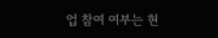업 참여 여부는 현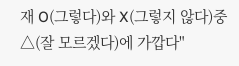재 O(그렇다)와 X(그렇지 않다)중 △(잘 모르겠다)에 가깝다"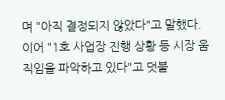며 "아직 결정되지 않았다"고 말했다. 이어 "1호 사업장 진행 상황 등 시장 움직임을 파악하고 있다"고 덧붙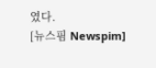였다.
[뉴스핌 Newspim]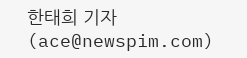한태희 기자 (ace@newspim.com)